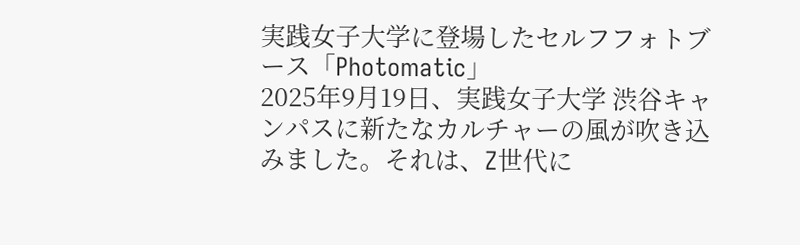実践女子大学に登場したセルフフォトブース「Photomatic」
2025年9月19日、実践女子大学 渋谷キャンパスに新たなカルチャーの風が吹き込みました。それは、Z世代に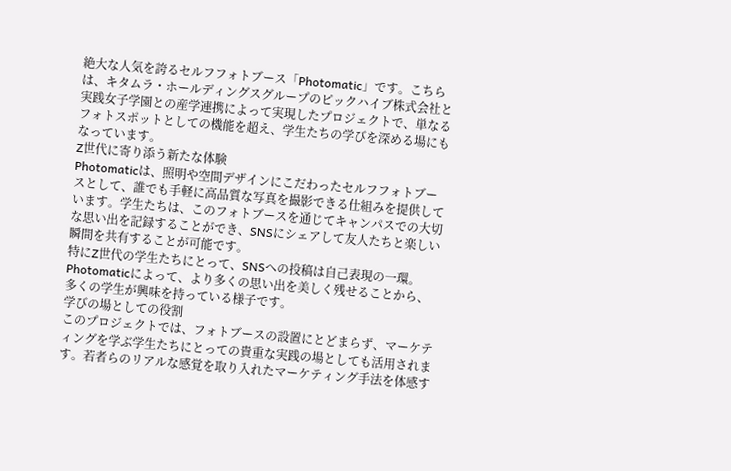絶大な人気を誇るセルフフォトブース「Photomatic」です。こちらは、キタムラ・ホールディングスグループのピックハイブ株式会社と実践女子学園との産学連携によって実現したプロジェクトで、単なるフォトスポットとしての機能を超え、学生たちの学びを深める場にもなっています。
Z世代に寄り添う新たな体験
Photomaticは、照明や空間デザインにこだわったセルフフォトブースとして、誰でも手軽に高品質な写真を撮影できる仕組みを提供しています。学生たちは、このフォトブースを通じてキャンパスでの大切な思い出を記録することができ、SNSにシェアして友人たちと楽しい瞬間を共有することが可能です。
特にZ世代の学生たちにとって、SNSへの投稿は自己表現の一環。Photomaticによって、より多くの思い出を美しく残せることから、多くの学生が興味を持っている様子です。
学びの場としての役割
このプロジェクトでは、フォトブースの設置にとどまらず、マーケティングを学ぶ学生たちにとっての貴重な実践の場としても活用されます。若者らのリアルな感覚を取り入れたマーケティング手法を体感す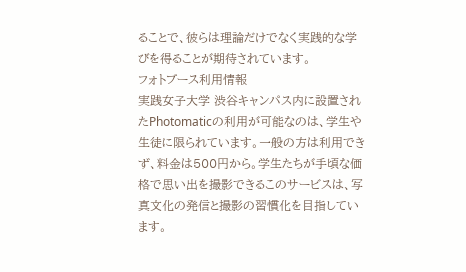ることで、彼らは理論だけでなく実践的な学びを得ることが期待されています。
フォトブース利用情報
実践女子大学 渋谷キャンパス内に設置されたPhotomaticの利用が可能なのは、学生や生徒に限られています。一般の方は利用できず、料金は500円から。学生たちが手頃な価格で思い出を撮影できるこのサービスは、写真文化の発信と撮影の習慣化を目指しています。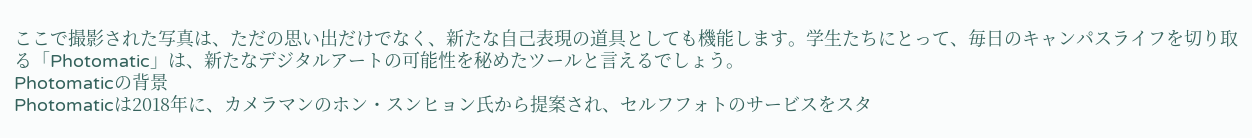ここで撮影された写真は、ただの思い出だけでなく、新たな自己表現の道具としても機能します。学生たちにとって、毎日のキャンパスライフを切り取る「Photomatic」は、新たなデジタルアートの可能性を秘めたツールと言えるでしょう。
Photomaticの背景
Photomaticは2018年に、カメラマンのホン・スンヒョン氏から提案され、セルフフォトのサービスをスタ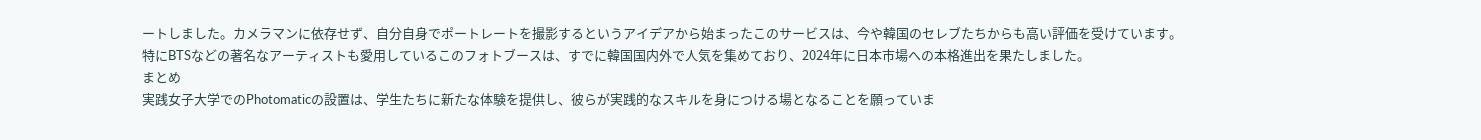ートしました。カメラマンに依存せず、自分自身でポートレートを撮影するというアイデアから始まったこのサービスは、今や韓国のセレブたちからも高い評価を受けています。
特にBTSなどの著名なアーティストも愛用しているこのフォトブースは、すでに韓国国内外で人気を集めており、2024年に日本市場への本格進出を果たしました。
まとめ
実践女子大学でのPhotomaticの設置は、学生たちに新たな体験を提供し、彼らが実践的なスキルを身につける場となることを願っていま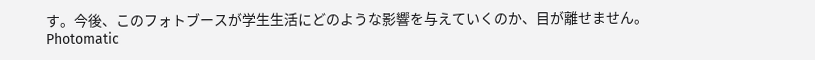す。今後、このフォトブースが学生生活にどのような影響を与えていくのか、目が離せません。
Photomatic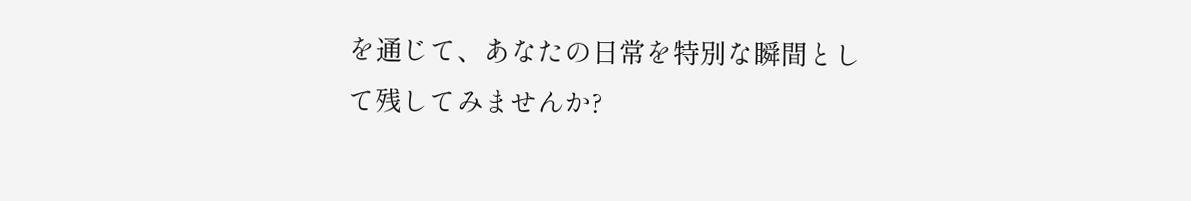を通じて、あなたの日常を特別な瞬間として残してみませんか?